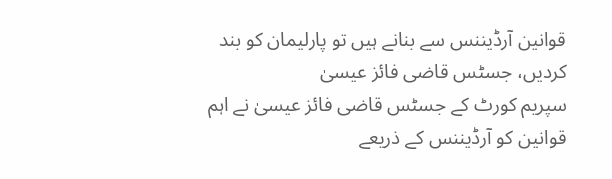قوانین آرڈیننس سے بنانے ہیں تو پارلیمان کو بند کردیں، جسٹس قاضی فائز عیسیٰ
سپریم کورٹ کے جسٹس قاضی فائز عیسیٰ نے اہم قوانین کو آرڈیننس کے ذریعے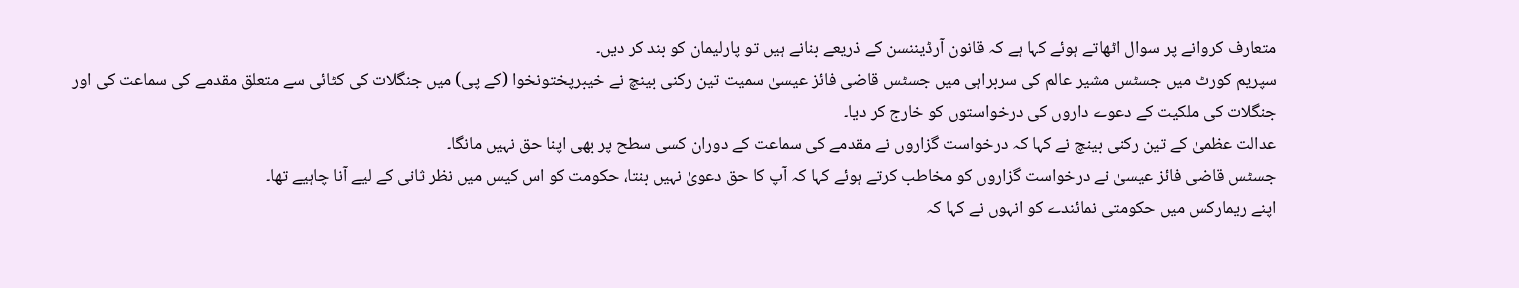متعارف کروانے پر سوال اٹھاتے ہوئے کہا ہے کہ قانون آرڈیننسن کے ذریعے بنانے ہیں تو پارلیمان کو بند کر دیں۔
سپریم کورٹ میں جسٹس مشیر عالم کی سربراہی میں جسٹس قاضی فائز عیسیٰ سمیت تین رکنی بینچ نے خیبرپختونخوا (کے پی) میں جنگلات کی کٹائی سے متعلق مقدمے کی سماعت کی اور جنگلات کی ملکیت کے دعوے داروں کی درخواستوں کو خارج کر دیا۔
عدالت عظمیٰ کے تین رکنی بینچ نے کہا کہ درخواست گزاروں نے مقدمے کی سماعت کے دوران کسی سطح پر بھی اپنا حق نہیں مانگا۔
جسٹس قاضی فائز عیسیٰ نے درخواست گزاروں کو مخاطب کرتے ہوئے کہا کہ آپ کا حق دعویٰ نہیں بنتا، حکومت کو اس کیس میں نظر ثانی کے لیے آنا چاہیے تھا۔
اپنے ریمارکس میں حکومتی نمائندے کو انہوں نے کہا کہ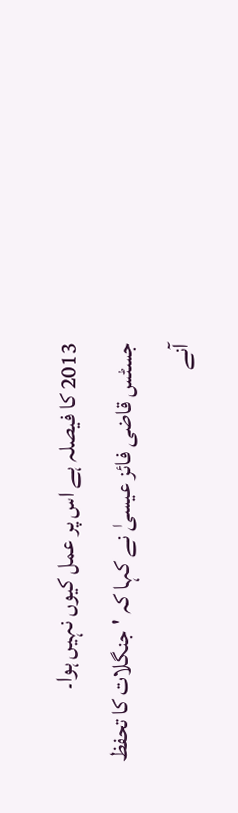2013 کا فیصلہ ہے اس پر عمل کیوں نہیں ہوا۔
جسٹس قاضی فائز عیسیٰ نے کہا کہ 'جنگلات کا تحفظ آنے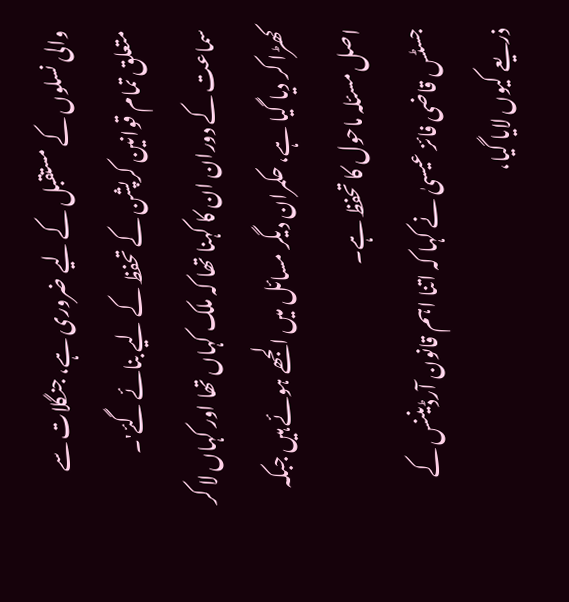والی نسلوں کے مستقبل کے لیے ضروری ہے، جنگلات سے متعلق تمام قوانین کرپشن کے تحفظ کے لیے بنائے گئے'۔
سماعت کے دوران ان کا کہنا تھا کہ ملک کہاں تھا اور کہاں لا کر کھڑا کر دیا گیا ہے، حکمران دیگر مسائل میں الجھے ہوئے ہیں جبکہ اصل مسئلہ ماحول کا تحفظ ہے۔
جسٹس قاضی فائز عیسیٰ نے کہا کہ اتنا اہم قانون آرڈیننس کے ذریعے کیوں لایا گیا،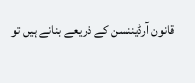قانون آرڈیننسن کے ذریعے بنانے ہیں تو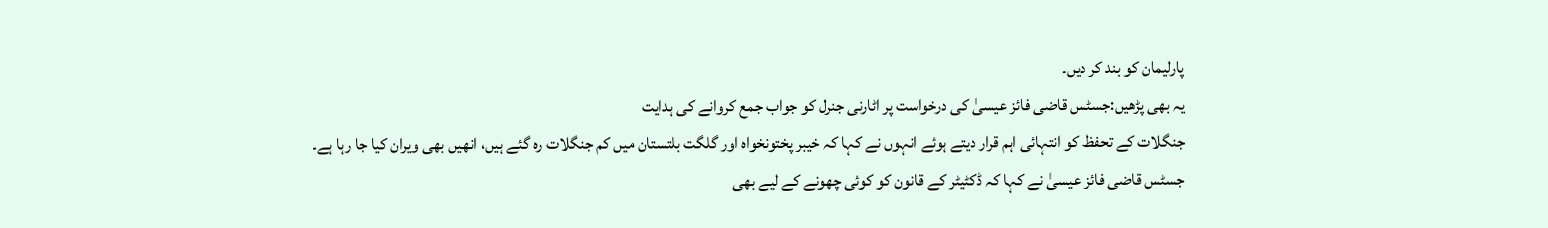پارلیمان کو بند کر دیں۔
یہ بھی پڑھیں:جسٹس قاضی فائز عیسیٰ کی درخواست پر اٹارنی جنرل کو جواب جمع کروانے کی ہدایت
جنگلات کے تحفظ کو انتہائی اہم قرار دیتے ہوئے انہوں نے کہا کہ خیبر پختونخواہ اور گلگت بلتستان میں کم جنگلات رہ گئے ہیں، انھیں بھی ویران کیا جا رہا ہے۔
جسٹس قاضی فائز عیسیٰ نے کہا کہ ڈکٹیٹر کے قانون کو کوئی چھونے کے لیے بھی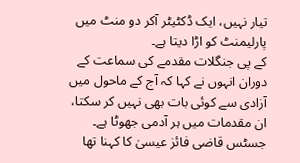تیار نہیں، ایک ڈکٹیٹر آکر دو منٹ میں پارلیمنٹ کو اڑا دیتا ہے۔
کے پی جنگلات مقدمے کی سماعت کے دوران انہوں نے کہا کہ آج کے ماحول میں آزادی سے کوئی بات بھی نہیں کر سکتا، ان مقدمات میں ہر آدمی جھوٹا ہے۔
جسٹس قاضی فائز عیسیٰ کا کہنا تھا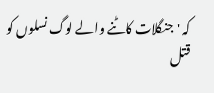کہ 'جنگلات کاٹنے والے لوگ نسلوں کو قتل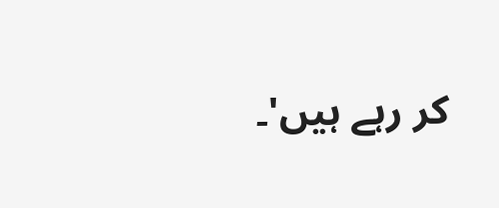کر رہے ہیں'۔